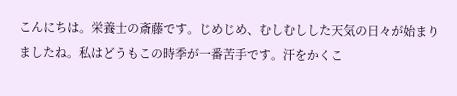こんにちは。栄養士の斎藤です。じめじめ、むしむしした天気の日々が始まりましたね。私はどうもこの時季が一番苦手です。汗をかくこ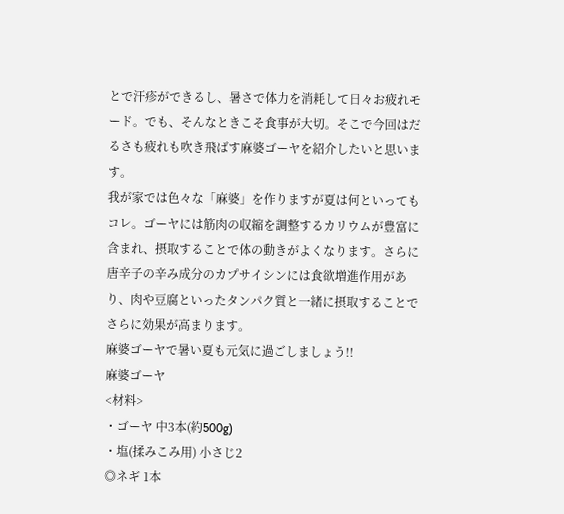とで汗疹ができるし、暑さで体力を消耗して日々お疲れモード。でも、そんなときこそ食事が大切。そこで今回はだるさも疲れも吹き飛ばす麻婆ゴーヤを紹介したいと思います。
我が家では色々な「麻婆」を作りますが夏は何といってもコレ。ゴーヤには筋肉の収縮を調整するカリウムが豊富に含まれ、摂取することで体の動きがよくなります。さらに唐辛子の辛み成分のカプサイシンには食欲増進作用があり、肉や豆腐といったタンパク質と一緒に摂取することでさらに効果が高まります。
麻婆ゴーヤで暑い夏も元気に過ごしましょう!!
麻婆ゴーヤ
<材料>
・ゴーヤ 中3本(約500g)
・塩(揉みこみ用) 小さじ2
◎ネギ 1本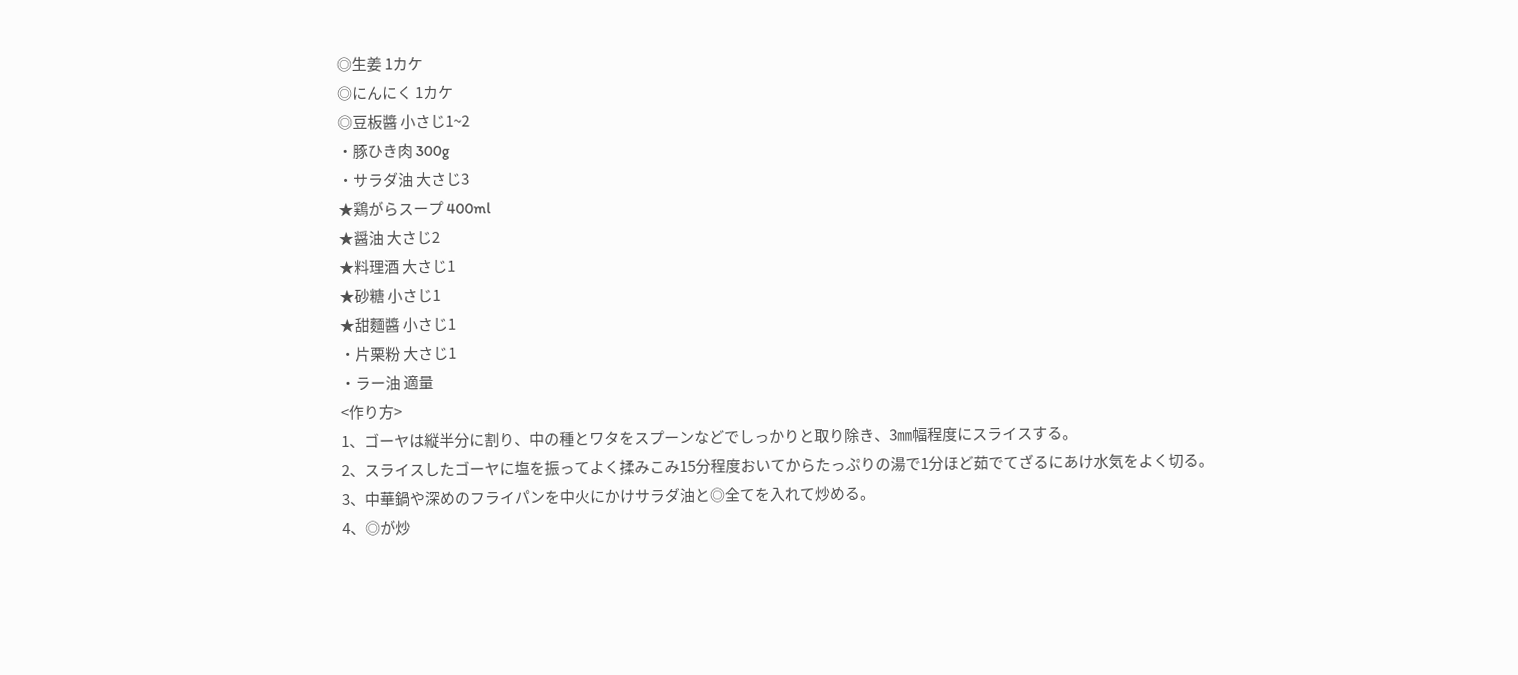◎生姜 1カケ
◎にんにく 1カケ
◎豆板醬 小さじ1~2
・豚ひき肉 300g
・サラダ油 大さじ3
★鶏がらスープ 400ml
★醤油 大さじ2
★料理酒 大さじ1
★砂糖 小さじ1
★甜麵醬 小さじ1
・片栗粉 大さじ1
・ラー油 適量
<作り方>
1、ゴーヤは縦半分に割り、中の種とワタをスプーンなどでしっかりと取り除き、3㎜幅程度にスライスする。
2、スライスしたゴーヤに塩を振ってよく揉みこみ15分程度おいてからたっぷりの湯で1分ほど茹でてざるにあけ水気をよく切る。
3、中華鍋や深めのフライパンを中火にかけサラダ油と◎全てを入れて炒める。
4、◎が炒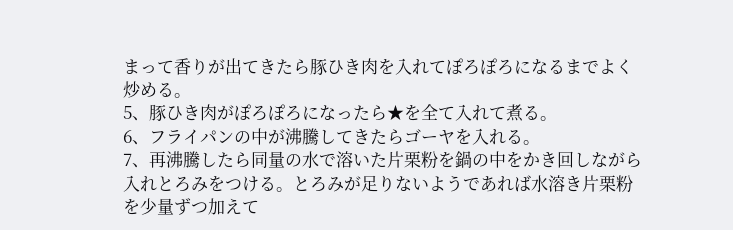まって香りが出てきたら豚ひき肉を入れてぽろぽろになるまでよく炒める。
5、豚ひき肉がぽろぽろになったら★を全て入れて煮る。
6、フライパンの中が沸騰してきたらゴーヤを入れる。
7、再沸騰したら同量の水で溶いた片栗粉を鍋の中をかき回しながら入れとろみをつける。とろみが足りないようであれば水溶き片栗粉を少量ずつ加えて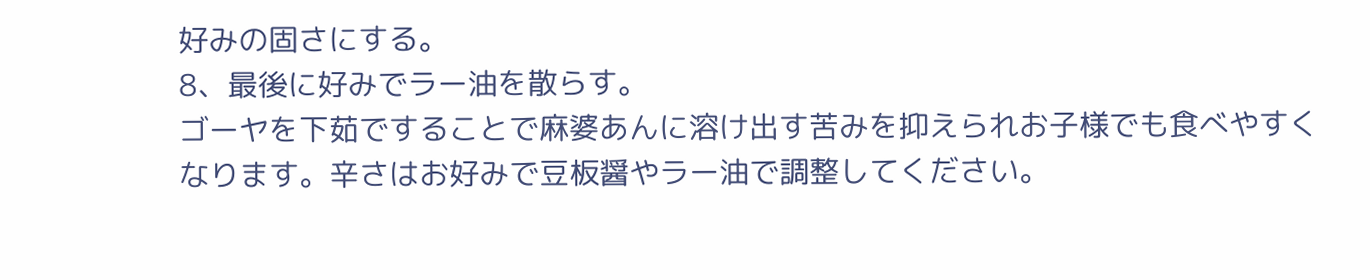好みの固さにする。
8、最後に好みでラー油を散らす。
ゴーヤを下茹ですることで麻婆あんに溶け出す苦みを抑えられお子様でも食べやすくなります。辛さはお好みで豆板醤やラー油で調整してください。